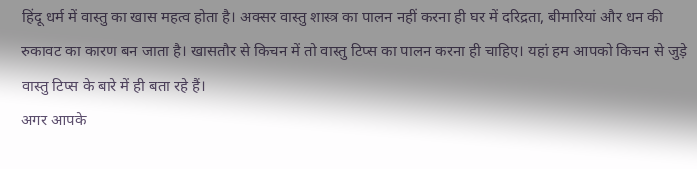हिंदू धर्म में वास्तु का खास महत्व होता है। अक्सर वास्तु शास्त्र का पालन नहीं करना ही घर में दरिद्रता, बीमारियां और धन की रुकावट का कारण बन जाता है। खासतौर से किचन में तो वास्तु टिप्स का पालन करना ही चाहिए। यहां हम आपको किचन से जुड़े वास्तु टिप्स के बारे में ही बता रहे हैं।
अगर आपके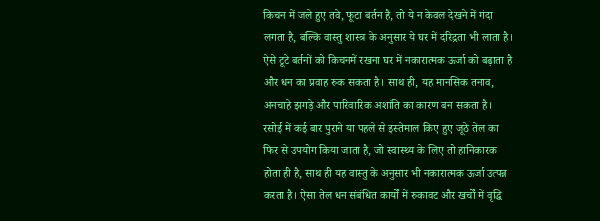किचन में जले हुए तवे, फूटा बर्तन है, तो ये न केवल देखने में गंदा लगता है, बल्कि वास्तु शास्त्र के अनुसार ये घर में दरिद्रता भी लाता है। ऐसे टूटे बर्तनों को किचनमें रखना घर में नकारात्मक ऊर्जा को बढ़ाता है और धन का प्रवाह रुक सकता है। साथ ही, यह मानसिक तनाव, अनचाहे झगड़े और पारिवारिक अशांति का कारण बन सकता है।
रसोई में कई बार पुराने या पहले से इस्तेमाल किए हुए जूठे तेल का फिर से उपयोग किया जाता है, जो स्वास्थ्य के लिए तो हानिकारक होता ही है, साथ ही यह वास्तु के अनुसार भी नकारात्मक ऊर्जा उत्पन्न करता है। ऐसा तेल धन संबंधित कार्यों में रुकावट और खर्चों में वृद्धि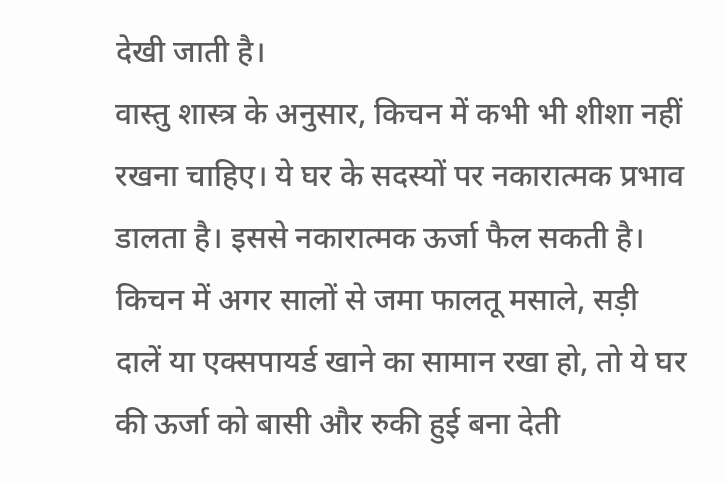देखी जाती है।
वास्तु शास्त्र के अनुसार, किचन में कभी भी शीशा नहीं रखना चाहिए। ये घर के सदस्यों पर नकारात्मक प्रभाव डालता है। इससे नकारात्मक ऊर्जा फैल सकती है।
किचन में अगर सालों से जमा फालतू मसाले, सड़ी दालें या एक्सपायर्ड खाने का सामान रखा हो, तो ये घर की ऊर्जा को बासी और रुकी हुई बना देती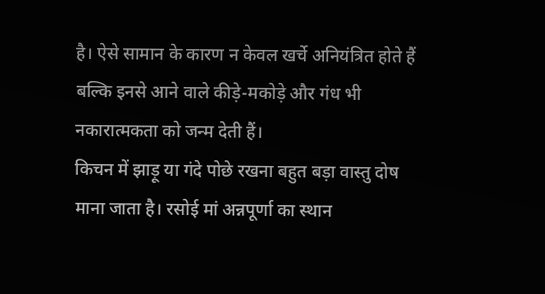है। ऐसे सामान के कारण न केवल खर्चे अनियंत्रित होते हैं बल्कि इनसे आने वाले कीड़े-मकोड़े और गंध भी नकारात्मकता को जन्म देती हैं।
किचन में झाड़ू या गंदे पोछे रखना बहुत बड़ा वास्तु दोष माना जाता है। रसोई मां अन्नपूर्णा का स्थान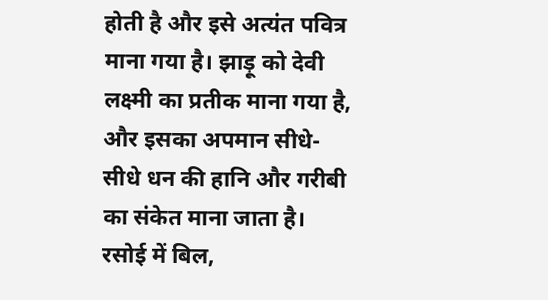होती है और इसे अत्यंत पवित्र माना गया है। झाड़ू को देवी लक्ष्मी का प्रतीक माना गया है, और इसका अपमान सीधे-सीधे धन की हानि और गरीबी का संकेत माना जाता है।
रसोई में बिल,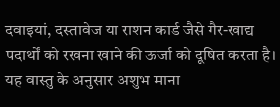दवाइयां, दस्तावेज या राशन कार्ड जैसे गैर-खाद्य पदार्थों को रखना खाने की ऊर्जा को दूषित करता है। यह वास्तु के अनुसार अशुभ माना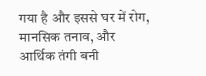गया है और इससे घर में रोग, मानसिक तनाव, और आर्थिक तंगी बनी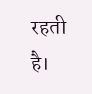रहती है।